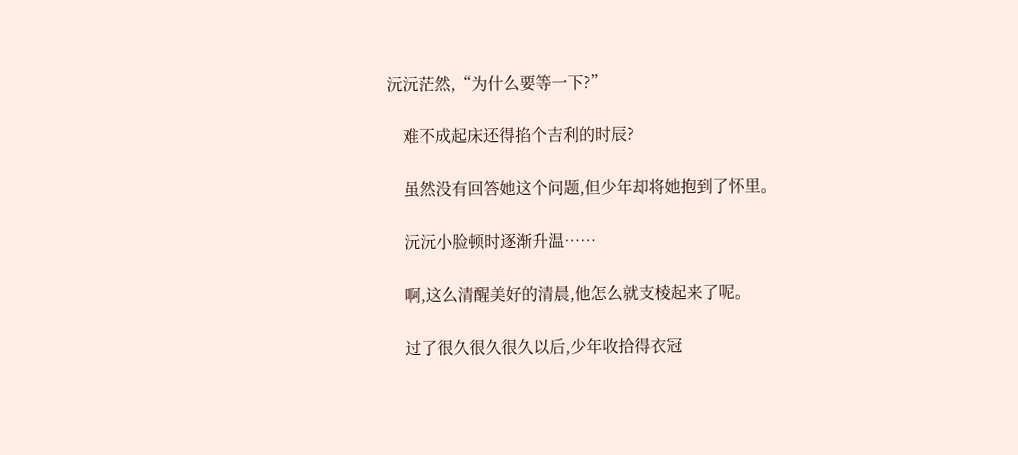沅沅茫然,“为什么要等一下?”

    难不成起床还得掐个吉利的时辰?

    虽然没有回答她这个问题,但少年却将她抱到了怀里。

    沅沅小脸顿时逐渐升温……

    啊,这么清醒美好的清晨,他怎么就支棱起来了呢。

    过了很久很久很久以后,少年收拾得衣冠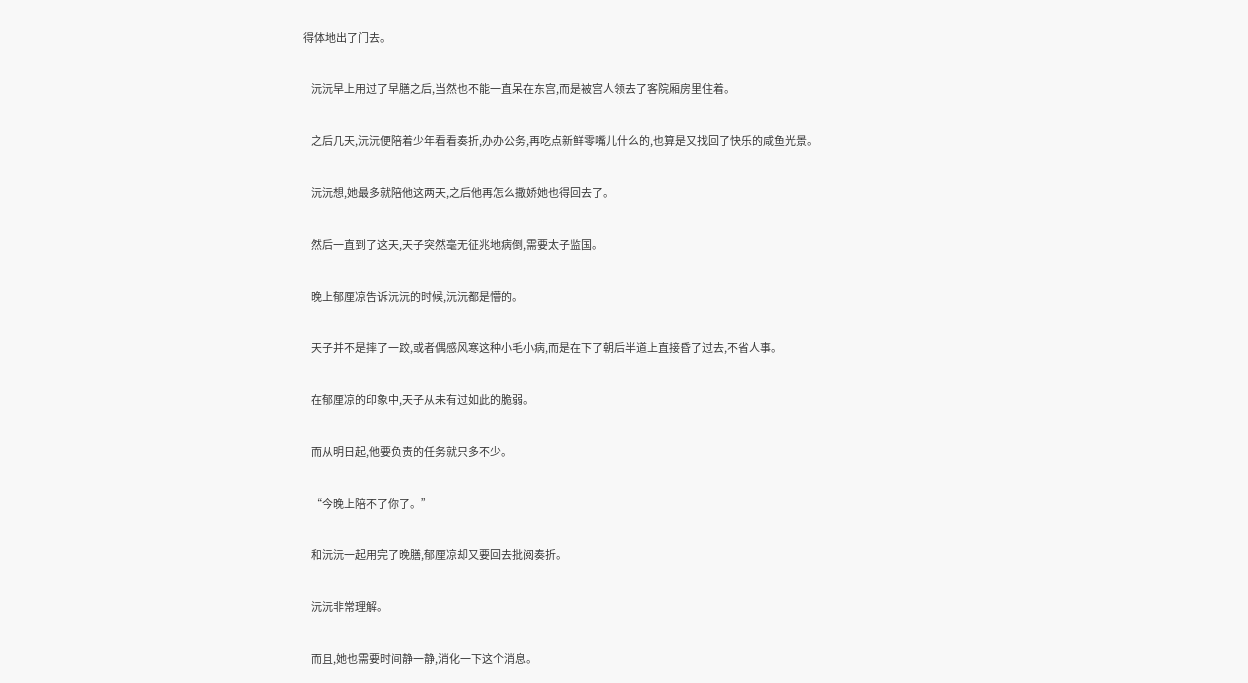得体地出了门去。

    沅沅早上用过了早膳之后,当然也不能一直呆在东宫,而是被宫人领去了客院厢房里住着。

    之后几天,沅沅便陪着少年看看奏折,办办公务,再吃点新鲜零嘴儿什么的,也算是又找回了快乐的咸鱼光景。

    沅沅想,她最多就陪他这两天,之后他再怎么撒娇她也得回去了。

    然后一直到了这天,天子突然毫无征兆地病倒,需要太子监国。

    晚上郁厘凉告诉沅沅的时候,沅沅都是懵的。

    天子并不是摔了一跤,或者偶感风寒这种小毛小病,而是在下了朝后半道上直接昏了过去,不省人事。

    在郁厘凉的印象中,天子从未有过如此的脆弱。

    而从明日起,他要负责的任务就只多不少。

    “今晚上陪不了你了。”

    和沅沅一起用完了晚膳,郁厘凉却又要回去批阅奏折。

    沅沅非常理解。

    而且,她也需要时间静一静,消化一下这个消息。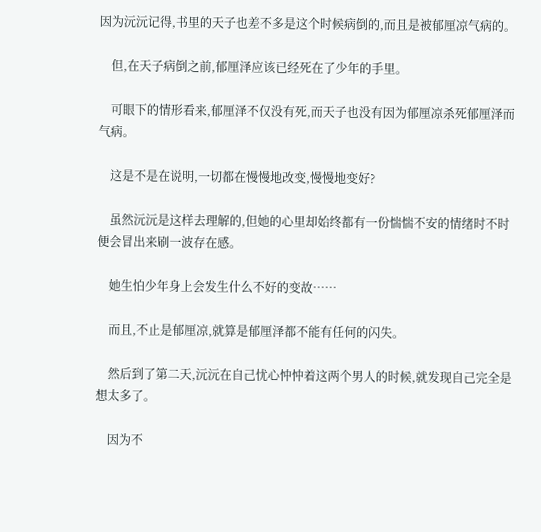因为沅沅记得,书里的天子也差不多是这个时候病倒的,而且是被郁厘凉气病的。

    但,在天子病倒之前,郁厘泽应该已经死在了少年的手里。

    可眼下的情形看来,郁厘泽不仅没有死,而天子也没有因为郁厘凉杀死郁厘泽而气病。

    这是不是在说明,一切都在慢慢地改变,慢慢地变好?

    虽然沅沅是这样去理解的,但她的心里却始终都有一份惴惴不安的情绪时不时便会冒出来刷一波存在感。

    她生怕少年身上会发生什么不好的变故……

    而且,不止是郁厘凉,就算是郁厘泽都不能有任何的闪失。

    然后到了第二天,沅沅在自己忧心忡忡着这两个男人的时候,就发现自己完全是想太多了。

    因为不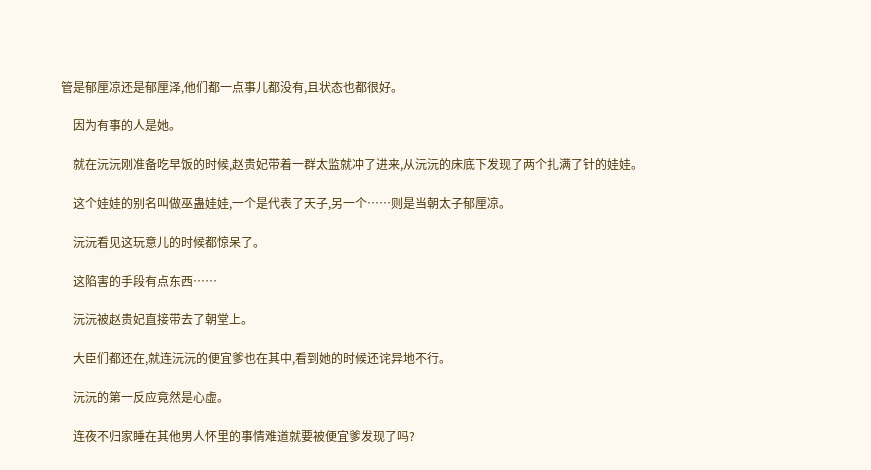管是郁厘凉还是郁厘泽,他们都一点事儿都没有,且状态也都很好。

    因为有事的人是她。

    就在沅沅刚准备吃早饭的时候,赵贵妃带着一群太监就冲了进来,从沅沅的床底下发现了两个扎满了针的娃娃。

    这个娃娃的别名叫做巫蛊娃娃,一个是代表了天子,另一个……则是当朝太子郁厘凉。

    沅沅看见这玩意儿的时候都惊呆了。

    这陷害的手段有点东西……

    沅沅被赵贵妃直接带去了朝堂上。

    大臣们都还在,就连沅沅的便宜爹也在其中,看到她的时候还诧异地不行。

    沅沅的第一反应竟然是心虚。

    连夜不归家睡在其他男人怀里的事情难道就要被便宜爹发现了吗?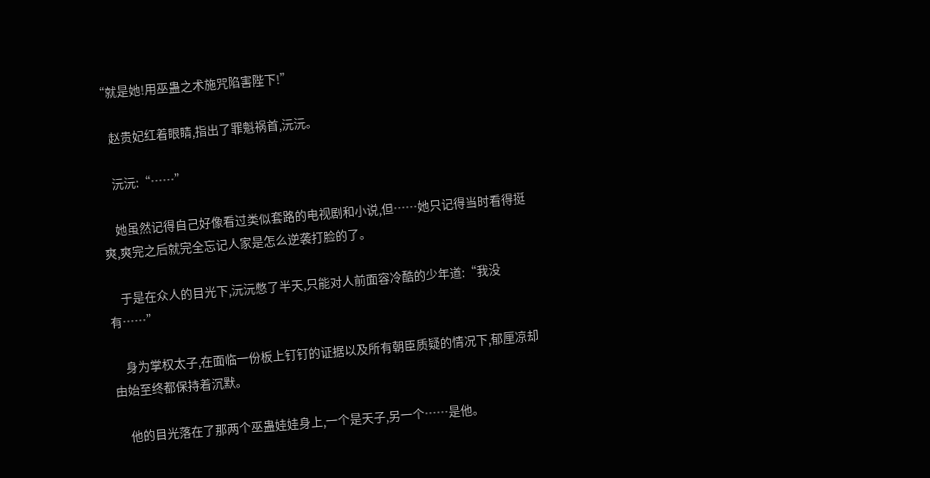“就是她!用巫蛊之术施咒陷害陛下!”

    赵贵妃红着眼睛,指出了罪魁祸首,沅沅。

    沅沅:“……”

    她虽然记得自己好像看过类似套路的电视剧和小说,但……她只记得当时看得挺爽,爽完之后就完全忘记人家是怎么逆袭打脸的了。

    于是在众人的目光下,沅沅憋了半天,只能对人前面容冷酷的少年道:“我没有……”

    身为掌权太子,在面临一份板上钉钉的证据以及所有朝臣质疑的情况下,郁厘凉却由始至终都保持着沉默。

    他的目光落在了那两个巫蛊娃娃身上,一个是天子,另一个……是他。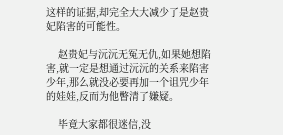这样的证据,却完全大大减少了是赵贵妃陷害的可能性。

    赵贵妃与沅沅无冤无仇,如果她想陷害,就一定是想通过沅沅的关系来陷害少年,那么就没必要再加一个诅咒少年的娃娃,反而为他瞥清了嫌疑。

    毕竟大家都很迷信,没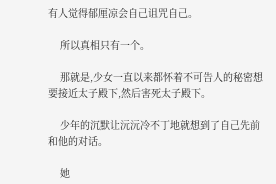有人觉得郁厘凉会自己诅咒自己。

    所以真相只有一个。

    那就是,少女一直以来都怀着不可告人的秘密想要接近太子殿下,然后害死太子殿下。

    少年的沉默让沅沅冷不丁地就想到了自己先前和他的对话。

    她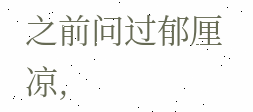之前问过郁厘凉,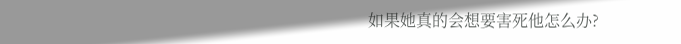如果她真的会想要害死他怎么办?